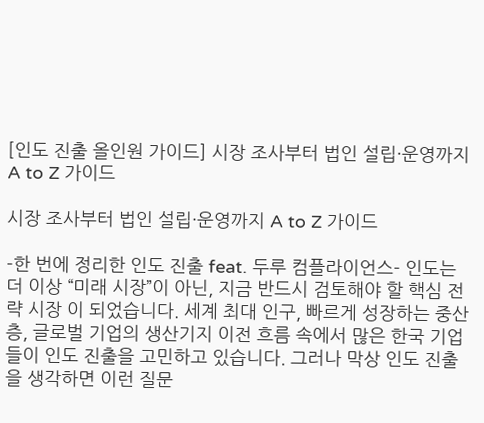[인도 진출 올인원 가이드] 시장 조사부터 법인 설립·운영까지 A to Z 가이드

시장 조사부터 법인 설립·운영까지 A to Z 가이드

-한 번에 정리한 인도 진출 feat. 두루 컴플라이언스- 인도는 더 이상 “미래 시장”이 아닌, 지금 반드시 검토해야 할 핵심 전략 시장 이 되었습니다. 세계 최대 인구, 빠르게 성장하는 중산층, 글로벌 기업의 생산기지 이전 흐름 속에서 많은 한국 기업들이 인도 진출을 고민하고 있습니다. 그러나 막상 인도 진출을 생각하면 이런 질문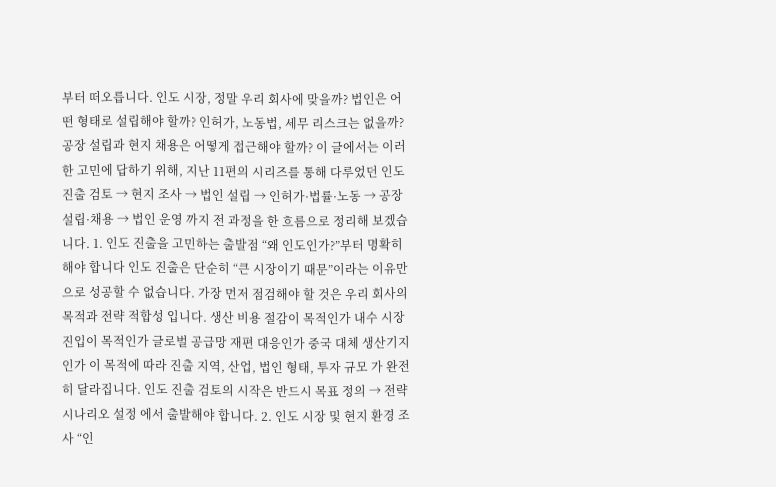부터 떠오릅니다. 인도 시장, 정말 우리 회사에 맞을까? 법인은 어떤 형태로 설립해야 할까? 인허가, 노동법, 세무 리스크는 없을까? 공장 설립과 현지 채용은 어떻게 접근해야 할까? 이 글에서는 이러한 고민에 답하기 위해, 지난 11편의 시리즈를 통해 다루었던 인도 진출 검토 → 현지 조사 → 법인 설립 → 인허가·법률·노동 → 공장 설립·채용 → 법인 운영 까지 전 과정을 한 흐름으로 정리해 보겠습니다. 1. 인도 진출을 고민하는 출발점 “왜 인도인가?”부터 명확히 해야 합니다 인도 진출은 단순히 “큰 시장이기 때문”이라는 이유만으로 성공할 수 없습니다. 가장 먼저 점검해야 할 것은 우리 회사의 목적과 전략 적합성 입니다. 생산 비용 절감이 목적인가 내수 시장 진입이 목적인가 글로벌 공급망 재편 대응인가 중국 대체 생산기지인가 이 목적에 따라 진출 지역, 산업, 법인 형태, 투자 규모 가 완전히 달라집니다. 인도 진출 검토의 시작은 반드시 목표 정의 → 전략 시나리오 설정 에서 출발해야 합니다. 2. 인도 시장 및 현지 환경 조사 “인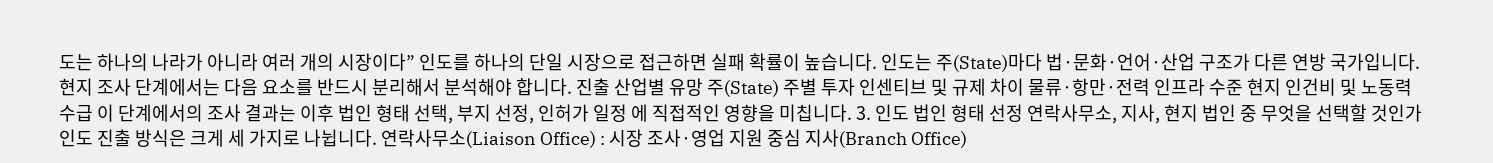도는 하나의 나라가 아니라 여러 개의 시장이다” 인도를 하나의 단일 시장으로 접근하면 실패 확률이 높습니다. 인도는 주(State)마다 법·문화·언어·산업 구조가 다른 연방 국가입니다. 현지 조사 단계에서는 다음 요소를 반드시 분리해서 분석해야 합니다. 진출 산업별 유망 주(State) 주별 투자 인센티브 및 규제 차이 물류·항만·전력 인프라 수준 현지 인건비 및 노동력 수급 이 단계에서의 조사 결과는 이후 법인 형태 선택, 부지 선정, 인허가 일정 에 직접적인 영향을 미칩니다. 3. 인도 법인 형태 선정 연락사무소, 지사, 현지 법인 중 무엇을 선택할 것인가 인도 진출 방식은 크게 세 가지로 나뉩니다. 연락사무소(Liaison Office) : 시장 조사·영업 지원 중심 지사(Branch Office)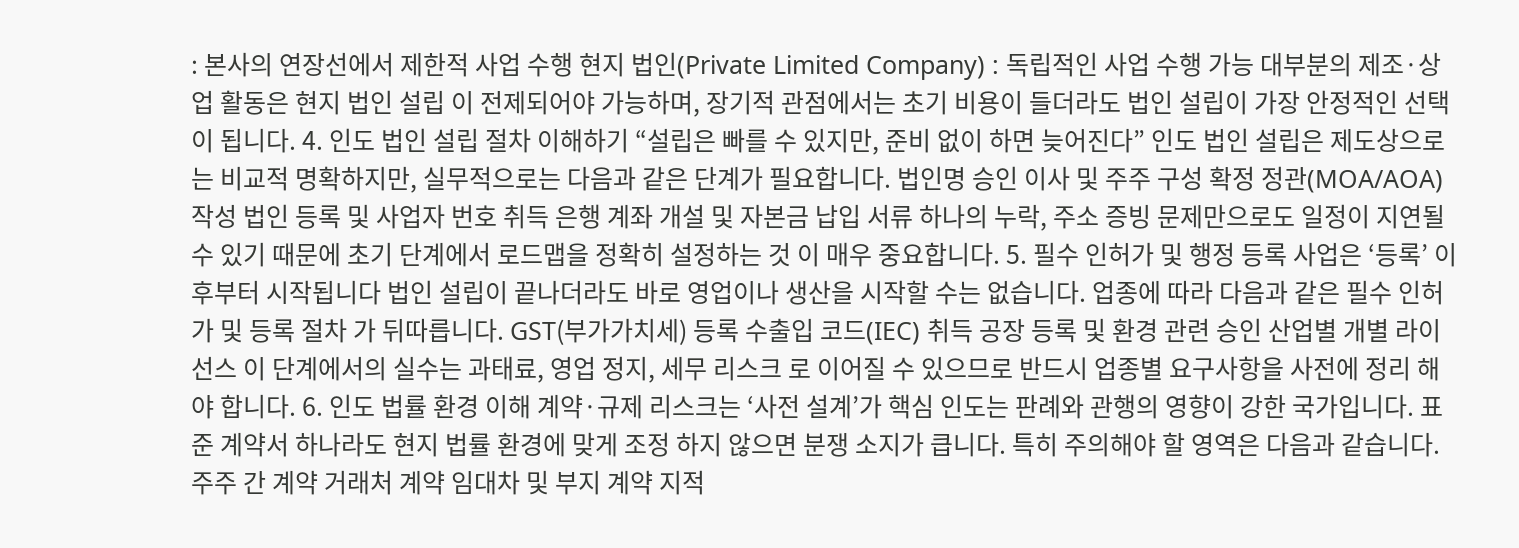: 본사의 연장선에서 제한적 사업 수행 현지 법인(Private Limited Company) : 독립적인 사업 수행 가능 대부분의 제조·상업 활동은 현지 법인 설립 이 전제되어야 가능하며, 장기적 관점에서는 초기 비용이 들더라도 법인 설립이 가장 안정적인 선택 이 됩니다. 4. 인도 법인 설립 절차 이해하기 “설립은 빠를 수 있지만, 준비 없이 하면 늦어진다” 인도 법인 설립은 제도상으로는 비교적 명확하지만, 실무적으로는 다음과 같은 단계가 필요합니다. 법인명 승인 이사 및 주주 구성 확정 정관(MOA/AOA) 작성 법인 등록 및 사업자 번호 취득 은행 계좌 개설 및 자본금 납입 서류 하나의 누락, 주소 증빙 문제만으로도 일정이 지연될 수 있기 때문에 초기 단계에서 로드맵을 정확히 설정하는 것 이 매우 중요합니다. 5. 필수 인허가 및 행정 등록 사업은 ‘등록’ 이후부터 시작됩니다 법인 설립이 끝나더라도 바로 영업이나 생산을 시작할 수는 없습니다. 업종에 따라 다음과 같은 필수 인허가 및 등록 절차 가 뒤따릅니다. GST(부가가치세) 등록 수출입 코드(IEC) 취득 공장 등록 및 환경 관련 승인 산업별 개별 라이선스 이 단계에서의 실수는 과태료, 영업 정지, 세무 리스크 로 이어질 수 있으므로 반드시 업종별 요구사항을 사전에 정리 해야 합니다. 6. 인도 법률 환경 이해 계약·규제 리스크는 ‘사전 설계’가 핵심 인도는 판례와 관행의 영향이 강한 국가입니다. 표준 계약서 하나라도 현지 법률 환경에 맞게 조정 하지 않으면 분쟁 소지가 큽니다. 특히 주의해야 할 영역은 다음과 같습니다. 주주 간 계약 거래처 계약 임대차 및 부지 계약 지적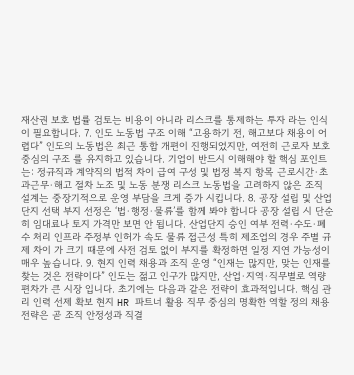재산권 보호 법률 검토는 비용이 아니라 리스크를 통제하는 투자 라는 인식이 필요합니다. 7. 인도 노동법 구조 이해 “고용하기 전, 해고보다 채용이 어렵다” 인도의 노동법은 최근 통합 개편이 진행되었지만, 여전히 근로자 보호 중심의 구조 를 유지하고 있습니다. 기업이 반드시 이해해야 할 핵심 포인트는: 정규직과 계약직의 법적 차이 급여 구성 및 법정 복지 항목 근로시간·초과근무·해고 절차 노조 및 노동 분쟁 리스크 노동법을 고려하지 않은 조직 설계는 중장기적으로 운영 부담을 크게 증가 시킵니다. 8. 공장 설립 및 산업단지 선택 부지 선정은 ‘법·행정·물류’를 함께 봐야 합니다 공장 설립 시 단순히 임대료나 토지 가격만 보면 안 됩니다. 산업단지 승인 여부 전력·수도·폐수 처리 인프라 주정부 인허가 속도 물류 접근성 특히 제조업의 경우 주별 규제 차이 가 크기 때문에 사전 검토 없이 부지를 확정하면 일정 지연 가능성이 매우 높습니다. 9. 현지 인력 채용과 조직 운영 “인재는 많지만, 맞는 인재를 찾는 것은 전략이다” 인도는 젊고 인구가 많지만, 산업·지역·직무별로 역량 편차가 큰 시장 입니다. 초기에는 다음과 같은 전략이 효과적입니다. 핵심 관리 인력 선제 확보 현지 HR 파트너 활용 직무 중심의 명확한 역할 정의 채용 전략은 곧 조직 안정성과 직결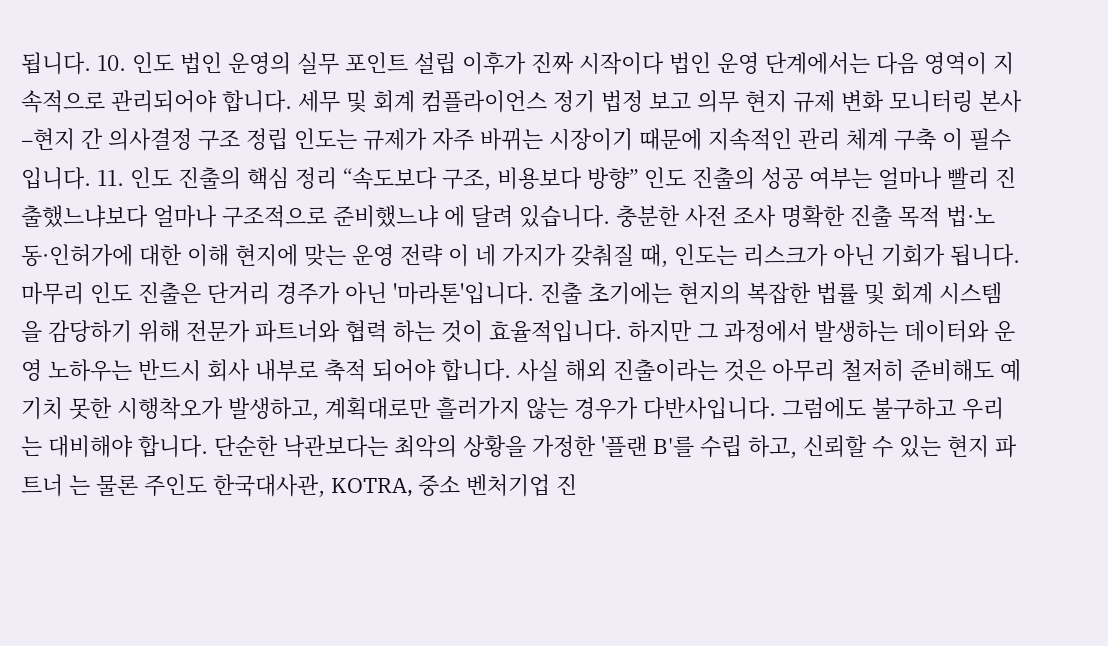됩니다. 10. 인도 법인 운영의 실무 포인트 설립 이후가 진짜 시작이다 법인 운영 단계에서는 다음 영역이 지속적으로 관리되어야 합니다. 세무 및 회계 컴플라이언스 정기 법정 보고 의무 현지 규제 변화 모니터링 본사–현지 간 의사결정 구조 정립 인도는 규제가 자주 바뀌는 시장이기 때문에 지속적인 관리 체계 구축 이 필수입니다. 11. 인도 진출의 핵심 정리 “속도보다 구조, 비용보다 방향” 인도 진출의 성공 여부는 얼마나 빨리 진출했느냐보다 얼마나 구조적으로 준비했느냐 에 달려 있습니다. 충분한 사전 조사 명확한 진출 목적 법·노동·인허가에 대한 이해 현지에 맞는 운영 전략 이 네 가지가 갖춰질 때, 인도는 리스크가 아닌 기회가 됩니다. 마무리 인도 진출은 단거리 경주가 아닌 '마라톤'입니다. 진출 초기에는 현지의 복잡한 법률 및 회계 시스템을 감당하기 위해 전문가 파트너와 협력 하는 것이 효율적입니다. 하지만 그 과정에서 발생하는 데이터와 운영 노하우는 반드시 회사 내부로 축적 되어야 합니다. 사실 해외 진출이라는 것은 아무리 철저히 준비해도 예기치 못한 시행착오가 발생하고, 계획대로만 흘러가지 않는 경우가 다반사입니다. 그럼에도 불구하고 우리는 대비해야 합니다. 단순한 낙관보다는 최악의 상황을 가정한 '플랜 B'를 수립 하고, 신뢰할 수 있는 현지 파트너 는 물론 주인도 한국대사관, KOTRA, 중소 벤처기업 진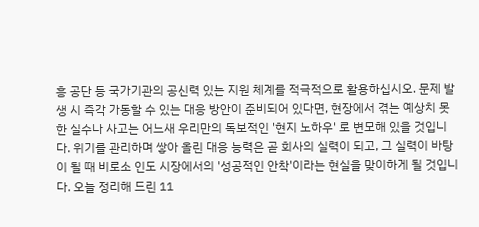흥 공단 등 국가기관의 공신력 있는 지원 체계를 적극적으로 활용하십시오. 문제 발생 시 즉각 가동할 수 있는 대응 방안이 준비되어 있다면, 현장에서 겪는 예상치 못한 실수나 사고는 어느새 우리만의 독보적인 '현지 노하우' 로 변모해 있을 것입니다. 위기를 관리하며 쌓아 올린 대응 능력은 곧 회사의 실력이 되고, 그 실력이 바탕이 될 때 비로소 인도 시장에서의 '성공적인 안착'이라는 현실을 맞이하게 될 것입니다. 오늘 정리해 드린 11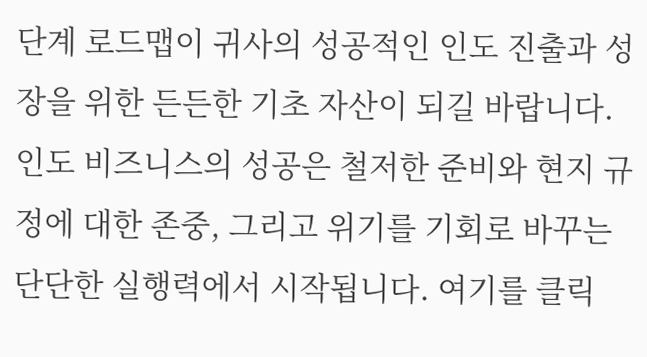단계 로드맵이 귀사의 성공적인 인도 진출과 성장을 위한 든든한 기초 자산이 되길 바랍니다. 인도 비즈니스의 성공은 철저한 준비와 현지 규정에 대한 존중, 그리고 위기를 기회로 바꾸는 단단한 실행력에서 시작됩니다. 여기를 클릭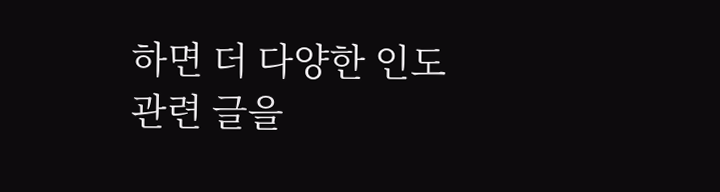하면 더 다양한 인도 관련 글을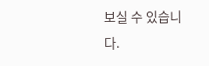보실 수 있습니다.